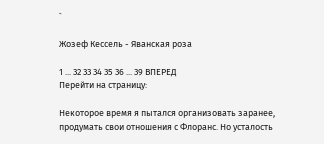`

Жозеф Кессель - Яванская роза

1 ... 32 33 34 35 36 ... 39 ВПЕРЕД
Перейти на страницу:

Некоторое время я пытался организовать заранее, продумать свои отношения с Флоранс. Но усталость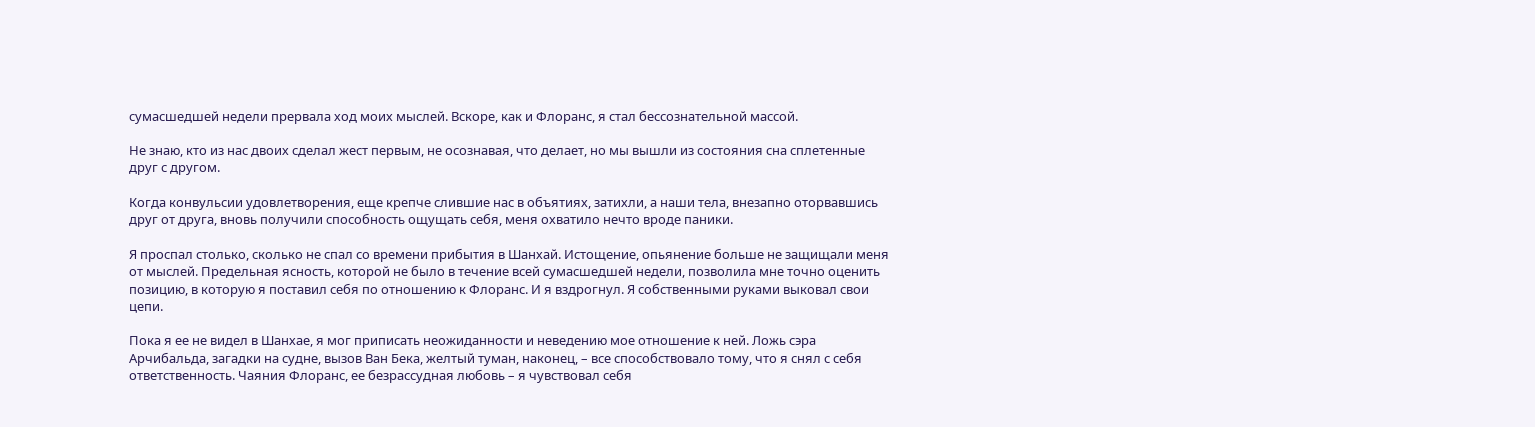сумасшедшей недели прервала ход моих мыслей. Вскоре, как и Флоранс, я стал бессознательной массой.

Не знаю, кто из нас двоих сделал жест первым, не осознавая, что делает, но мы вышли из состояния сна сплетенные друг с другом.

Когда конвульсии удовлетворения, еще крепче слившие нас в объятиях, затихли, а наши тела, внезапно оторвавшись друг от друга, вновь получили способность ощущать себя, меня охватило нечто вроде паники.

Я проспал столько, сколько не спал со времени прибытия в Шанхай. Истощение, опьянение больше не защищали меня от мыслей. Предельная ясность, которой не было в течение всей сумасшедшей недели, позволила мне точно оценить позицию, в которую я поставил себя по отношению к Флоранс. И я вздрогнул. Я собственными руками выковал свои цепи.

Пока я ее не видел в Шанхае, я мог приписать неожиданности и неведению мое отношение к ней. Ложь сэра Арчибальда, загадки на судне, вызов Ван Бека, желтый туман, наконец, – все способствовало тому, что я снял с себя ответственность. Чаяния Флоранс, ее безрассудная любовь – я чувствовал себя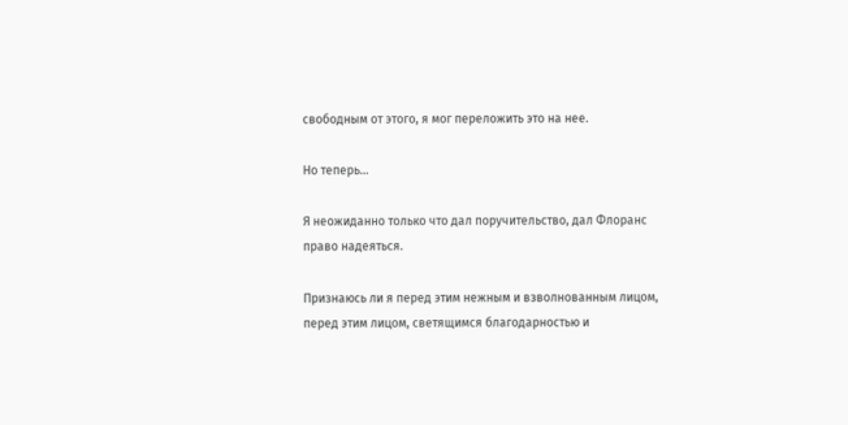свободным от этого, я мог переложить это на нее.

Но теперь…

Я неожиданно только что дал поручительство, дал Флоранс право надеяться.

Признаюсь ли я перед этим нежным и взволнованным лицом, перед этим лицом, светящимся благодарностью и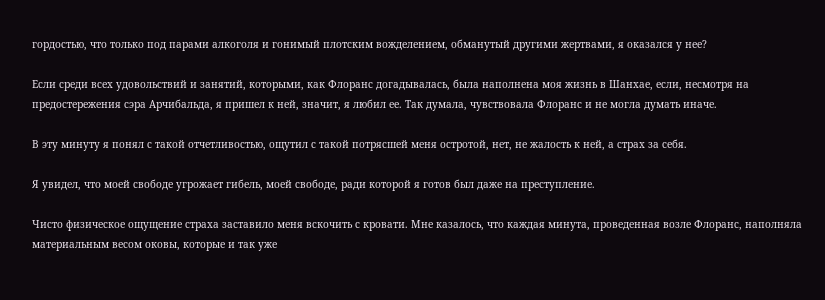гордостью, что только под парами алкоголя и гонимый плотским вожделением, обманутый другими жертвами, я оказался у нее?

Если среди всех удовольствий и занятий, которыми, как Флоранс догадывалась, была наполнена моя жизнь в Шанхае, если, несмотря на предостережения сэра Арчибальда, я пришел к ней, значит, я любил ее. Так думала, чувствовала Флоранс и не могла думать иначе.

В эту минуту я понял с такой отчетливостью, ощутил с такой потрясшей меня остротой, нет, не жалость к ней, а страх за себя.

Я увидел, что моей свободе угрожает гибель, моей свободе, ради которой я готов был даже на преступление.

Чисто физическое ощущение страха заставило меня вскочить с кровати. Мне казалось, что каждая минута, проведенная возле Флоранс, наполняла материальным весом оковы, которые и так уже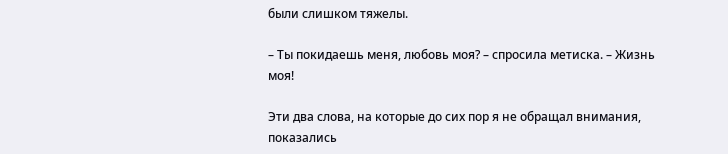были слишком тяжелы.

– Ты покидаешь меня, любовь моя? – спросила метиска. – Жизнь моя!

Эти два слова, на которые до сих пор я не обращал внимания, показались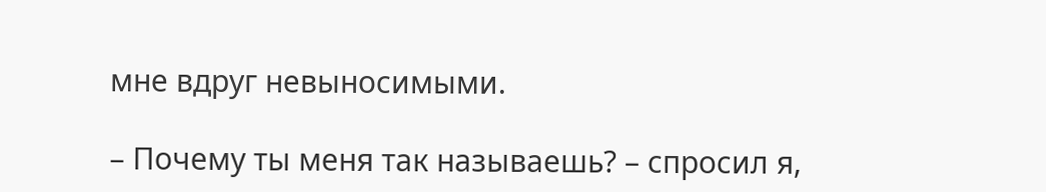мне вдруг невыносимыми.

– Почему ты меня так называешь? – спросил я,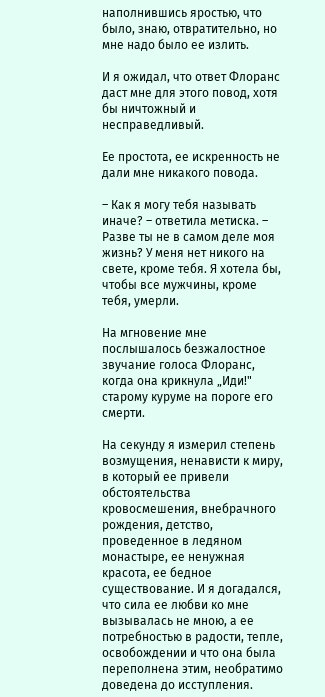наполнившись яростью, что было, знаю, отвратительно, но мне надо было ее излить.

И я ожидал, что ответ Флоранс даст мне для этого повод, хотя бы ничтожный и несправедливый.

Ее простота, ее искренность не дали мне никакого повода.

– Как я могу тебя называть иначе? – ответила метиска. – Разве ты не в самом деле моя жизнь? У меня нет никого на свете, кроме тебя. Я хотела бы, чтобы все мужчины, кроме тебя, умерли.

На мгновение мне послышалось безжалостное звучание голоса Флоранс, когда она крикнула „Иди!" старому куруме на пороге его смерти.

На секунду я измерил степень возмущения, ненависти к миру, в который ее привели обстоятельства кровосмешения, внебрачного рождения, детство, проведенное в ледяном монастыре, ее ненужная красота, ее бедное существование. И я догадался, что сила ее любви ко мне вызывалась не мною, а ее потребностью в радости, тепле, освобождении и что она была переполнена этим, необратимо доведена до исступления.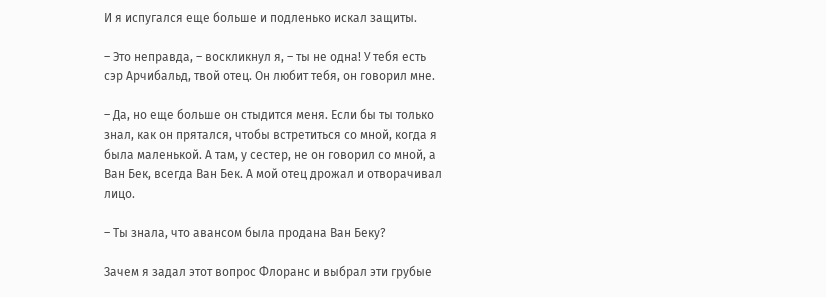И я испугался еще больше и подленько искал защиты.

– Это неправда, – воскликнул я, – ты не одна! У тебя есть сэр Арчибальд, твой отец. Он любит тебя, он говорил мне.

– Да, но еще больше он стыдится меня. Если бы ты только знал, как он прятался, чтобы встретиться со мной, когда я была маленькой. А там, у сестер, не он говорил со мной, а Ван Бек, всегда Ван Бек. А мой отец дрожал и отворачивал лицо.

– Ты знала, что авансом была продана Ван Беку?

Зачем я задал этот вопрос Флоранс и выбрал эти грубые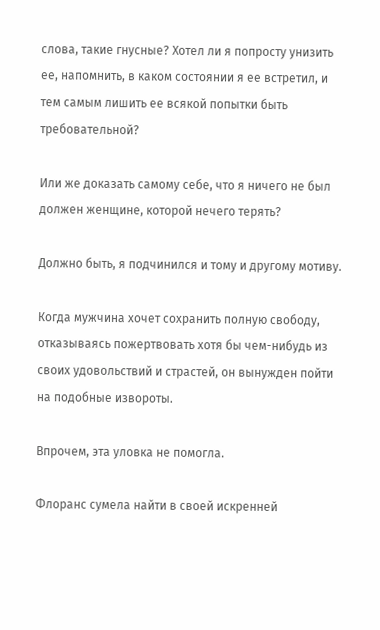слова, такие гнусные? Хотел ли я попросту унизить ее, напомнить, в каком состоянии я ее встретил, и тем самым лишить ее всякой попытки быть требовательной?

Или же доказать самому себе, что я ничего не был должен женщине, которой нечего терять?

Должно быть, я подчинился и тому и другому мотиву.

Когда мужчина хочет сохранить полную свободу, отказываясь пожертвовать хотя бы чем-нибудь из своих удовольствий и страстей, он вынужден пойти на подобные извороты.

Впрочем, эта уловка не помогла.

Флоранс сумела найти в своей искренней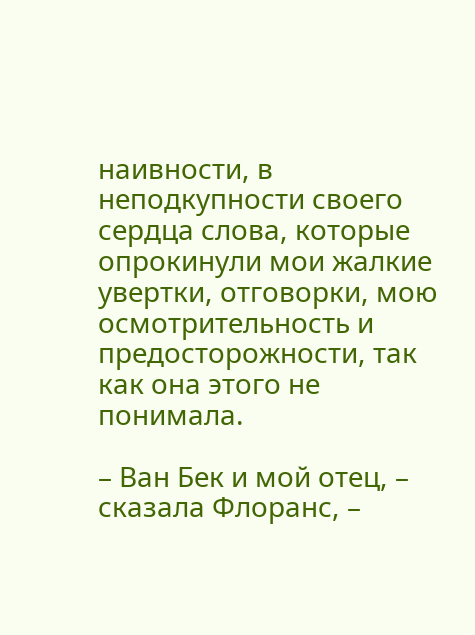наивности, в неподкупности своего сердца слова, которые опрокинули мои жалкие увертки, отговорки, мою осмотрительность и предосторожности, так как она этого не понимала.

– Ван Бек и мой отец, – сказала Флоранс, –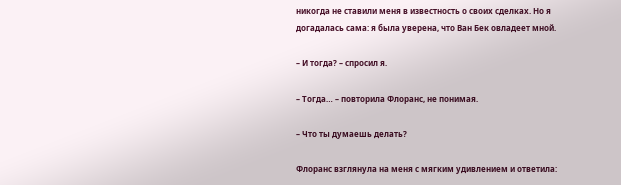никогда не ставили меня в известность о своих сделках. Но я догадалась сама: я была уверена, что Ван Бек овладеет мной.

– И тогда? – спросил я.

– Тогда… – повторила Флоранс, не понимая.

– Что ты думаешь делать?

Флоранс взглянула на меня с мягким удивлением и ответила: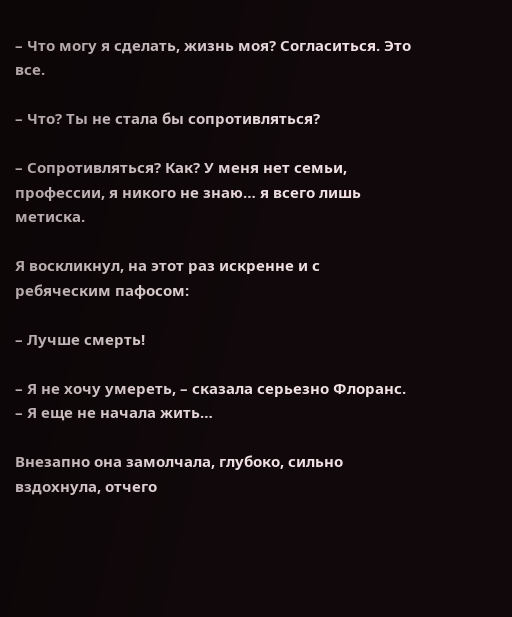– Что могу я сделать, жизнь моя? Согласиться. Это все.

– Что? Ты не стала бы сопротивляться?

– Сопротивляться? Как? У меня нет семьи, профессии, я никого не знаю… я всего лишь метиска.

Я воскликнул, на этот раз искренне и с ребяческим пафосом:

– Лучше смерть!

– Я не хочу умереть, – сказала серьезно Флоранс. – Я еще не начала жить…

Внезапно она замолчала, глубоко, сильно вздохнула, отчего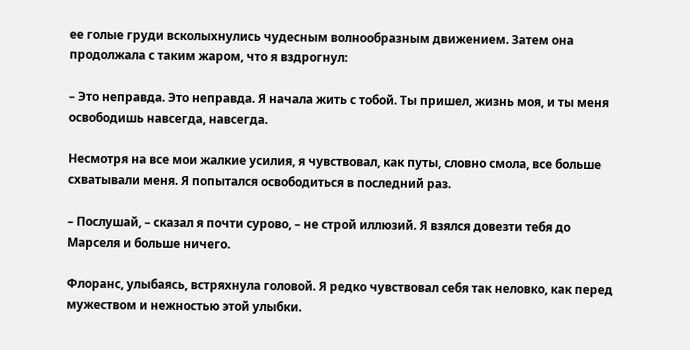ее голые груди всколыхнулись чудесным волнообразным движением. Затем она продолжала с таким жаром, что я вздрогнул:

– Это неправда. Это неправда. Я начала жить с тобой. Ты пришел, жизнь моя, и ты меня освободишь навсегда, навсегда.

Несмотря на все мои жалкие усилия, я чувствовал, как путы, словно смола, все больше схватывали меня. Я попытался освободиться в последний раз.

– Послушай, – сказал я почти сурово, – не строй иллюзий. Я взялся довезти тебя до Марселя и больше ничего.

Флоранс, улыбаясь, встряхнула головой. Я редко чувствовал себя так неловко, как перед мужеством и нежностью этой улыбки.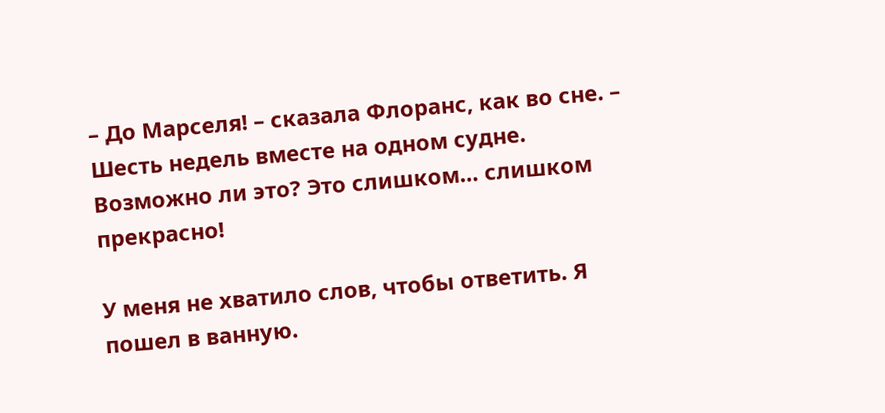– До Марселя! – сказала Флоранс, как во сне. – Шесть недель вместе на одном судне. Возможно ли это? Это слишком… слишком прекрасно!

У меня не хватило слов, чтобы ответить. Я пошел в ванную.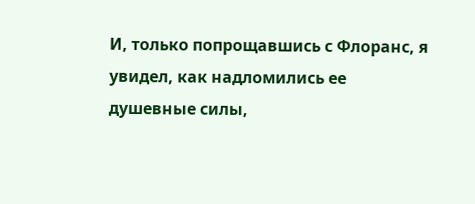И, только попрощавшись с Флоранс, я увидел, как надломились ее душевные силы,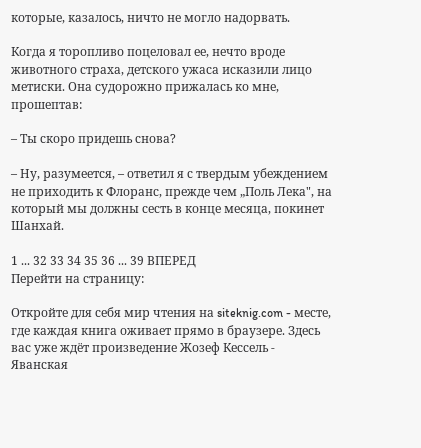которые, казалось, ничто не могло надорвать.

Когда я торопливо поцеловал ее, нечто вроде животного страха, детского ужаса исказили лицо метиски. Она судорожно прижалась ко мне, прошептав:

– Ты скоро придешь снова?

– Ну, разумеется, – ответил я с твердым убеждением не приходить к Флоранс, прежде чем „Поль Лека", на который мы должны сесть в конце месяца, покинет Шанхай.

1 ... 32 33 34 35 36 ... 39 ВПЕРЕД
Перейти на страницу:

Откройте для себя мир чтения на siteknig.com - месте, где каждая книга оживает прямо в браузере. Здесь вас уже ждёт произведение Жозеф Кессель - Яванская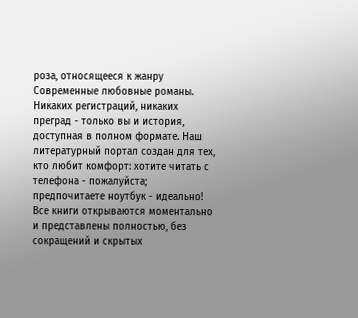роза, относящееся к жанру Современные любовные романы. Никаких регистраций, никаких преград - только вы и история, доступная в полном формате. Наш литературный портал создан для тех, кто любит комфорт: хотите читать с телефона - пожалуйста; предпочитаете ноутбук - идеально! Все книги открываются моментально и представлены полностью, без сокращений и скрытых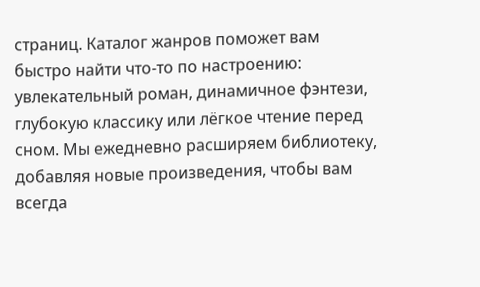страниц. Каталог жанров поможет вам быстро найти что-то по настроению: увлекательный роман, динамичное фэнтези, глубокую классику или лёгкое чтение перед сном. Мы ежедневно расширяем библиотеку, добавляя новые произведения, чтобы вам всегда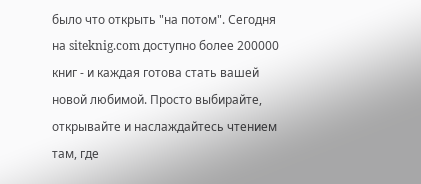было что открыть "на потом". Сегодня на siteknig.com доступно более 200000 книг - и каждая готова стать вашей новой любимой. Просто выбирайте, открывайте и наслаждайтесь чтением там, где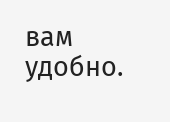вам удобно.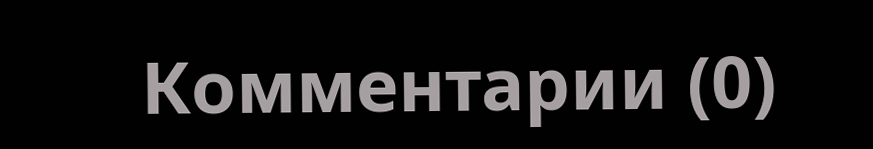Комментарии (0)